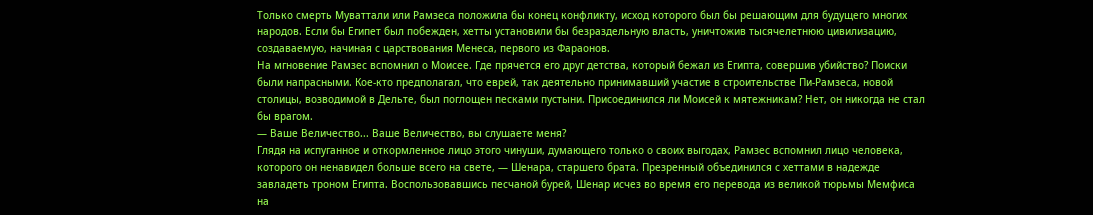Только смерть Муваттали или Рамзеса положила бы конец конфликту, исход которого был бы решающим для будущего многих народов. Если бы Египет был побежден, хетты установили бы безраздельную власть, уничтожив тысячелетнюю цивилизацию, создаваемую, начиная с царствования Менеса, первого из Фараонов.
На мгновение Рамзес вспомнил о Моисее. Где прячется его друг детства, который бежал из Египта, совершив убийство? Поиски были напрасными. Кое-кто предполагал, что еврей, так деятельно принимавший участие в строительстве Пи-Рамзеса, новой столицы, возводимой в Дельте, был поглощен песками пустыни. Присоединился ли Моисей к мятежникам? Нет, он никогда не стал бы врагом.
— Ваше Величество... Ваше Величество, вы слушаете меня?
Глядя на испуганное и откормленное лицо этого чинуши, думающего только о своих выгодах, Рамзес вспомнил лицо человека, которого он ненавидел больше всего на свете, — Шенара, старшего брата. Презренный объединился с хеттами в надежде завладеть троном Египта. Воспользовавшись песчаной бурей, Шенар исчез во время его перевода из великой тюрьмы Мемфиса на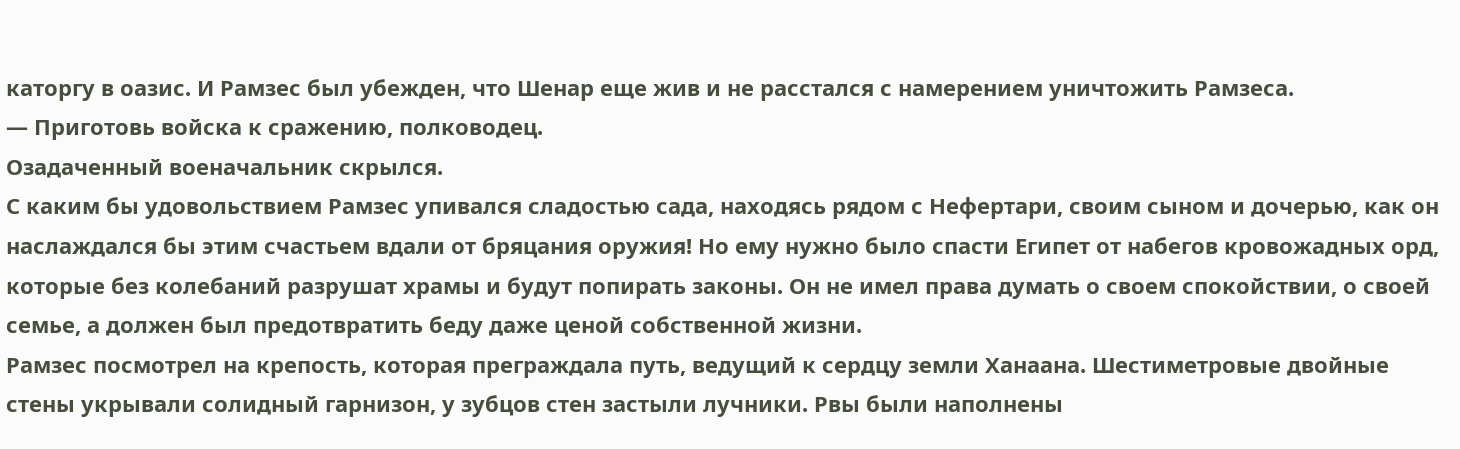каторгу в оазис. И Рамзес был убежден, что Шенар еще жив и не расстался с намерением уничтожить Рамзеса.
— Приготовь войска к сражению, полководец.
Озадаченный военачальник скрылся.
С каким бы удовольствием Рамзес упивался сладостью сада, находясь рядом с Нефертари, своим сыном и дочерью, как он наслаждался бы этим счастьем вдали от бряцания оружия! Но ему нужно было спасти Египет от набегов кровожадных орд, которые без колебаний разрушат храмы и будут попирать законы. Он не имел права думать о своем спокойствии, о своей семье, а должен был предотвратить беду даже ценой собственной жизни.
Рамзес посмотрел на крепость, которая преграждала путь, ведущий к сердцу земли Ханаана. Шестиметровые двойные стены укрывали солидный гарнизон, у зубцов стен застыли лучники. Рвы были наполнены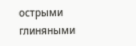острыми глиняными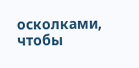осколками, чтобы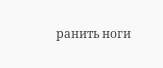ранить ноги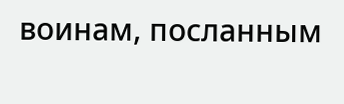воинам, посланным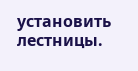установить лестницы.